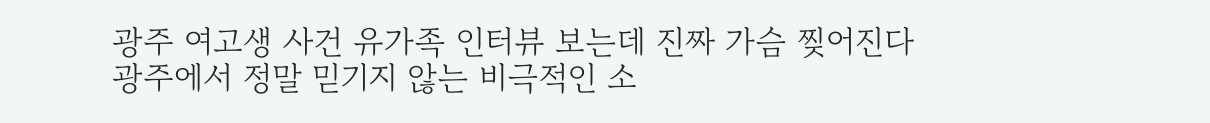광주 여고생 사건 유가족 인터뷰 보는데 진짜 가슴 찢어진다
광주에서 정말 믿기지 않는 비극적인 소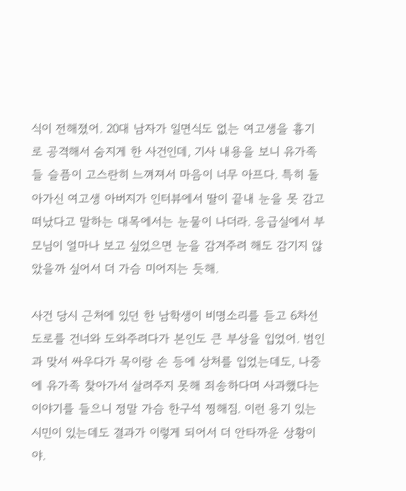식이 전해졌어. 20대 남자가 일면식도 없는 여고생을 흉기로 공격해서 숨지게 한 사건인데, 기사 내용을 보니 유가족들 슬픔이 고스란히 느껴져서 마음이 너무 아프다. 특히 돌아가신 여고생 아버지가 인터뷰에서 딸이 끝내 눈을 못 감고 떠났다고 말하는 대목에서는 눈물이 나더라. 응급실에서 부모님이 얼마나 보고 싶었으면 눈을 감겨주려 해도 감기지 않았을까 싶어서 더 가슴 미어지는 듯해.

사건 당시 근처에 있던 한 남학생이 비명소리를 듣고 6차선 도로를 건너와 도와주려다가 본인도 큰 부상을 입었어. 범인과 맞서 싸우다가 목이랑 손 등에 상처를 입었는데도, 나중에 유가족 찾아가서 살려주지 못해 죄송하다며 사과했다는 이야기를 들으니 정말 가슴 한구석 찡해짐. 이런 용기 있는 시민이 있는데도 결과가 이렇게 되어서 더 안타까운 상황이야.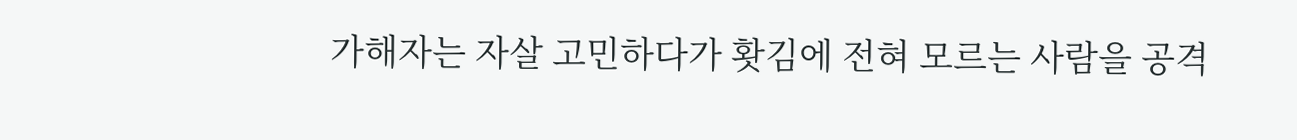가해자는 자살 고민하다가 홧김에 전혀 모르는 사람을 공격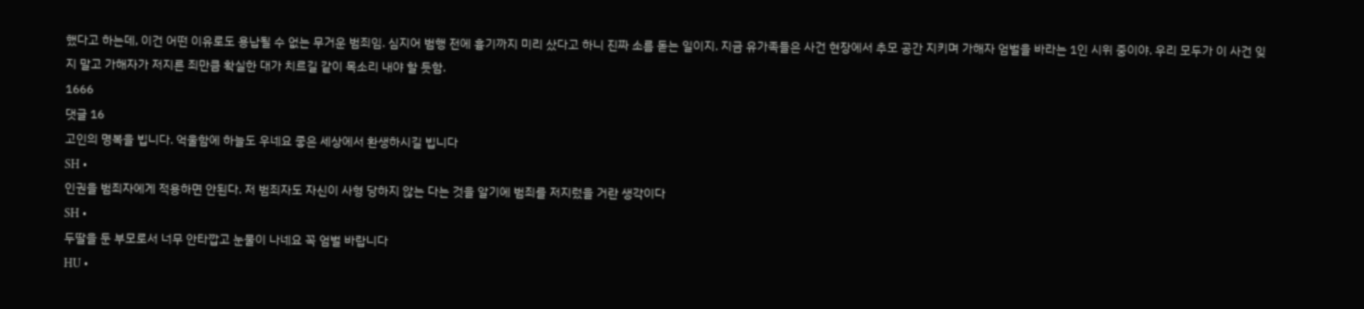했다고 하는데, 이건 어떤 이유로도 용납될 수 없는 무거운 범죄임. 심지어 범행 전에 흉기까지 미리 샀다고 하니 진짜 소름 돋는 일이지. 지금 유가족들은 사건 현장에서 추모 공간 지키며 가해자 엄벌을 바라는 1인 시위 중이야. 우리 모두가 이 사건 잊지 말고 가해자가 저지른 죄만큼 확실한 대가 치르길 같이 목소리 내야 할 듯함.
1666
댓글 16
고인의 명복을 빕니다. 억울함에 하늘도 우네요 좋은 세상에서 환생하시길 빕니다
SH •
인권을 범죄자에게 적용하면 안된다. 저 범죄자도 자신이 사형 당하지 않는 다는 것을 알기에 범죄를 저지렀을 거란 생각이다
SH •
두딸을 둔 부모로서 너무 안타깝고 눈물이 나네요 꼭 엄벌 바랍니다
HU •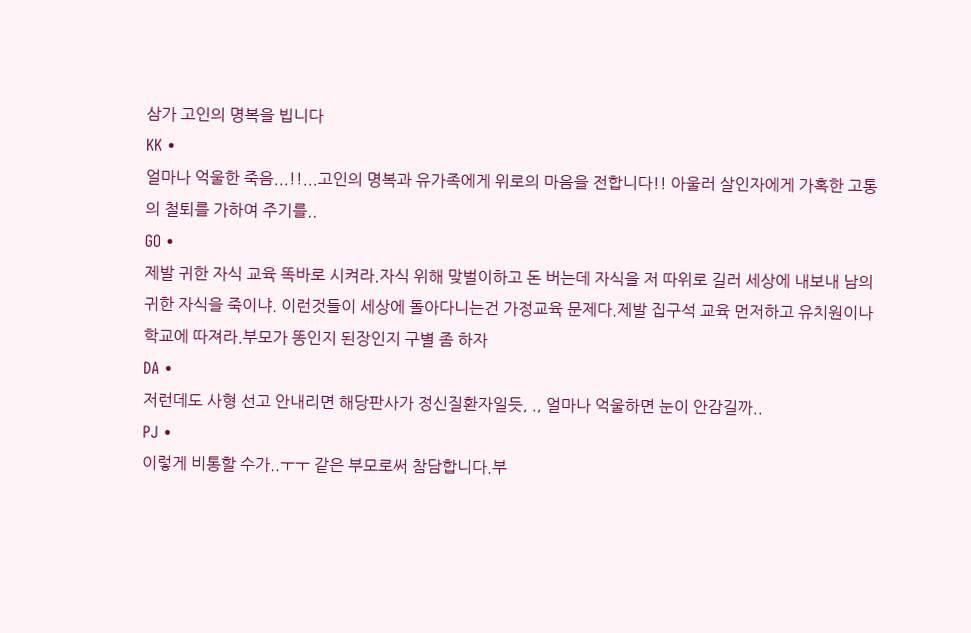삼가 고인의 명복을 빕니다
KK •
얼마나 억울한 죽음...!!...고인의 명복과 유가족에게 위로의 마음을 전합니다!! 아울러 살인자에게 가혹한 고통의 철퇴를 가하여 주기를..
GO •
제발 귀한 자식 교육 똑바로 시켜라.자식 위해 맞벌이하고 돈 버는데 자식을 저 따위로 길러 세상에 내보내 남의 귀한 자식을 죽이냐. 이런것들이 세상에 돌아다니는건 가정교육 문제다.제발 집구석 교육 먼저하고 유치원이나 학교에 따져라.부모가 똥인지 된장인지 구별 좀 하자
DA •
저런데도 사형 선고 안내리면 해당판사가 정신질환자일듯, ., 얼마나 억울하면 눈이 안감길까..
PJ •
이렇게 비통할 수가..ㅜㅜ 같은 부모로써 참담합니다.부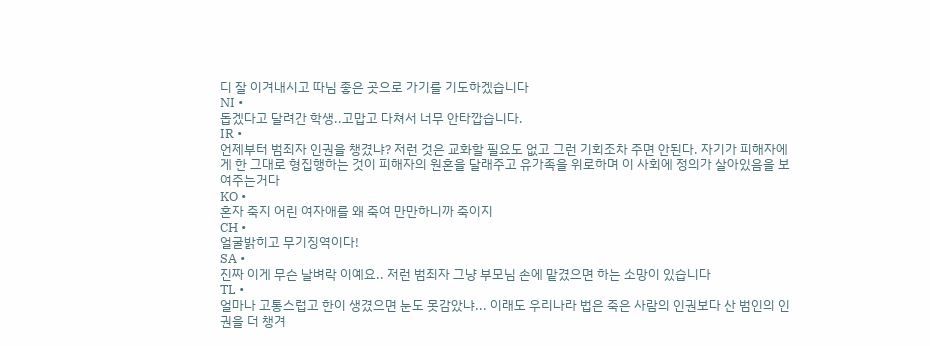디 잘 이겨내시고 따님 좋은 곳으로 가기를 기도하겠습니다
NI •
돕겠다고 달려간 학생..고맙고 다쳐서 너무 안타깝습니다.
IR •
언제부터 범죄자 인권을 챙겼냐? 저런 것은 교화할 필요도 없고 그런 기회조차 주면 안된다. 자기가 피해자에게 한 그대로 형집행하는 것이 피해자의 원혼을 달래주고 유가족을 위로하며 이 사회에 정의가 살아있음을 보여주는거다
KO •
혼자 죽지 어린 여자애를 왜 죽여 만만하니까 죽이지
CH •
얼굴밝히고 무기징역이다!
SA •
진짜 이게 무슨 날벼락 이예요.. 저런 범죄자 그냥 부모님 손에 맡겼으면 하는 소망이 있습니다
TL •
얼마나 고통스럽고 한이 생겼으면 눈도 못감았냐... 이래도 우리나라 법은 죽은 사람의 인권보다 산 범인의 인권을 더 챙겨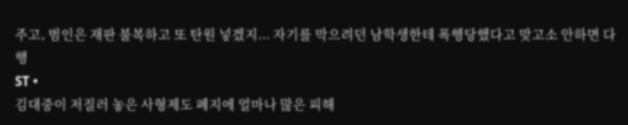주고, 범인은 재판 불복하고 또 탄원 넣겠지... 자기를 막으려던 남학생한테 폭행당했다고 맞고소 안하면 다행
ST •
김대중이 저질러 놓은 사형제도 폐지에 얼마나 많은 피해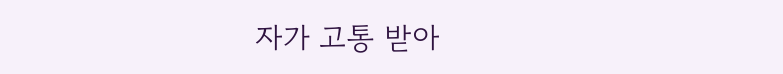자가 고통 받아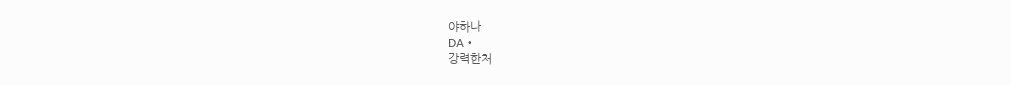야하나
DA •
강력한처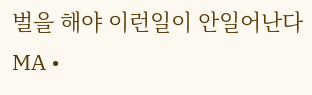벌을 해야 이런일이 안일어난다
MA •